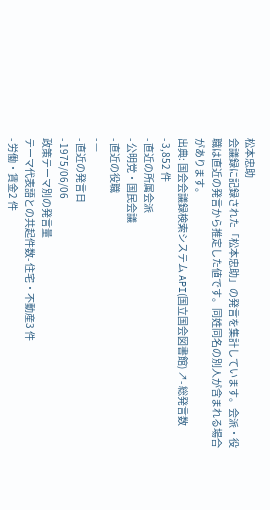松本忠助
会議録に記録された「松本忠助」の発言を集計しています。会派・役職は直近の発言から推定した値です。同姓同名の別人が含まれる場合があります。
出典: 国会会議録検索システム API(国立国会図書館) ↗- 総発言数
- 3,852 件
- 直近の所属会派
- 公明党・国民会議
- 直近の役職
- —
- 直近の発言日
- 1975/06/06
政策テーマ別の発言量
テーマ代表語との共起件数- 住宅・不動産3 件
- 労働・賃金2 件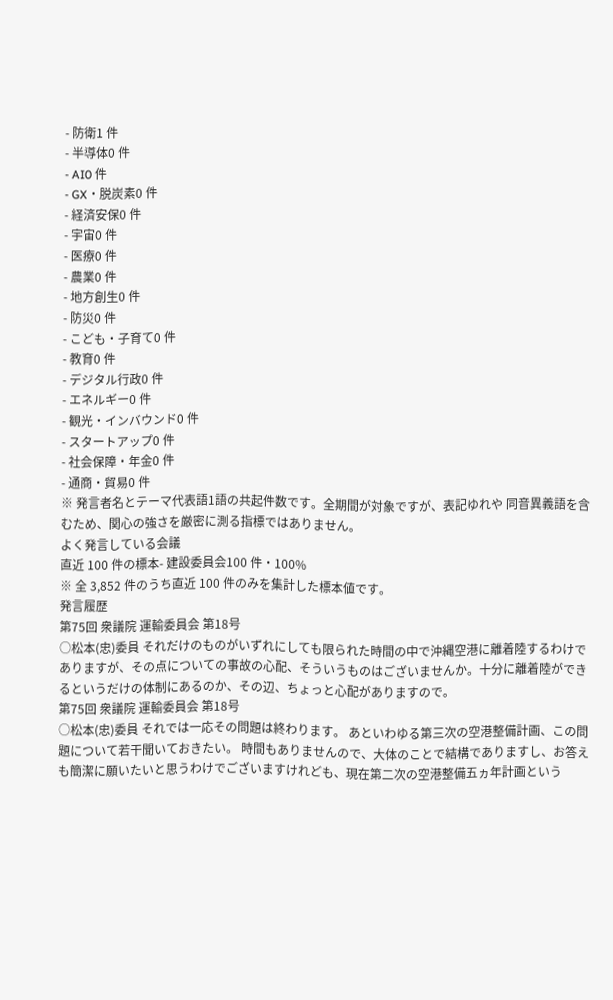- 防衛1 件
- 半導体0 件
- AI0 件
- GX・脱炭素0 件
- 経済安保0 件
- 宇宙0 件
- 医療0 件
- 農業0 件
- 地方創生0 件
- 防災0 件
- こども・子育て0 件
- 教育0 件
- デジタル行政0 件
- エネルギー0 件
- 観光・インバウンド0 件
- スタートアップ0 件
- 社会保障・年金0 件
- 通商・貿易0 件
※ 発言者名とテーマ代表語1語の共起件数です。全期間が対象ですが、表記ゆれや 同音異義語を含むため、関心の強さを厳密に測る指標ではありません。
よく発言している会議
直近 100 件の標本- 建設委員会100 件・100%
※ 全 3,852 件のうち直近 100 件のみを集計した標本値です。
発言履歴
第75回 衆議院 運輸委員会 第18号
○松本(忠)委員 それだけのものがいずれにしても限られた時間の中で沖縄空港に離着陸するわけでありますが、その点についての事故の心配、そういうものはございませんか。十分に離着陸ができるというだけの体制にあるのか、その辺、ちょっと心配がありますので。
第75回 衆議院 運輸委員会 第18号
○松本(忠)委員 それでは一応その問題は終わります。 あといわゆる第三次の空港整備計画、この問題について若干聞いておきたい。 時間もありませんので、大体のことで結構でありますし、お答えも簡潔に願いたいと思うわけでございますけれども、現在第二次の空港整備五ヵ年計画という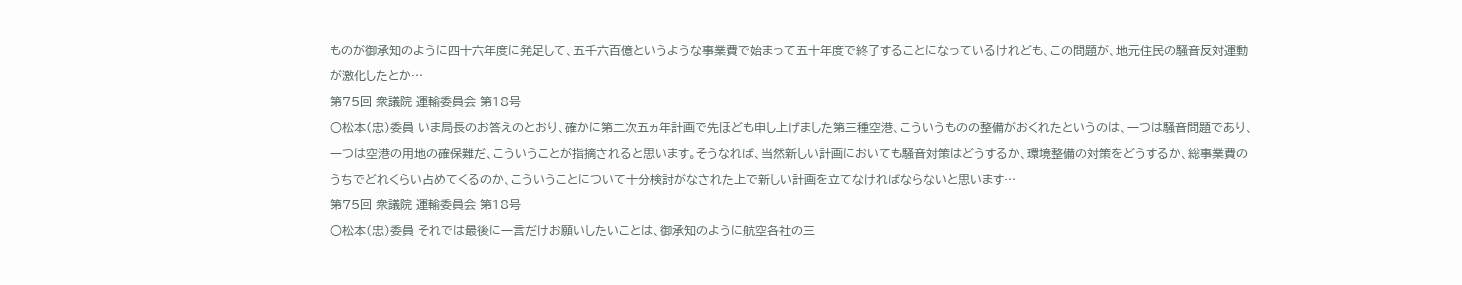ものが御承知のように四十六年度に発足して、五千六百億というような事業費で始まって五十年度で終了することになっているけれども、この問題が、地元住民の騒音反対運動が激化したとか…
第75回 衆議院 運輸委員会 第18号
○松本(忠)委員 いま局長のお答えのとおり、確かに第二次五ヵ年計画で先ほども申し上げました第三種空港、こういうものの整備がおくれたというのは、一つは騒音問題であり、一つは空港の用地の確保難だ、こういうことが指摘されると思います。そうなれば、当然新しい計画においても騒音対策はどうするか、環境整備の対策をどうするか、総事業費のうちでどれくらい占めてくるのか、こういうことについて十分検討がなされた上で新しい計画を立てなければならないと思います…
第75回 衆議院 運輸委員会 第18号
○松本(忠)委員 それでは最後に一言だけお願いしたいことは、御承知のように航空各社の三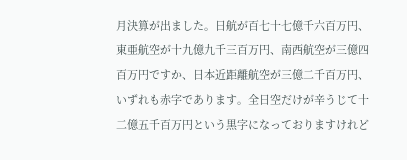月決算が出ました。日航が百七十七億千六百万円、東亜航空が十九億九千三百万円、南西航空が三億四百万円ですか、日本近距離航空が三億二千百万円、いずれも赤字であります。全日空だけが辛うじて十二億五千百万円という黒字になっておりますけれど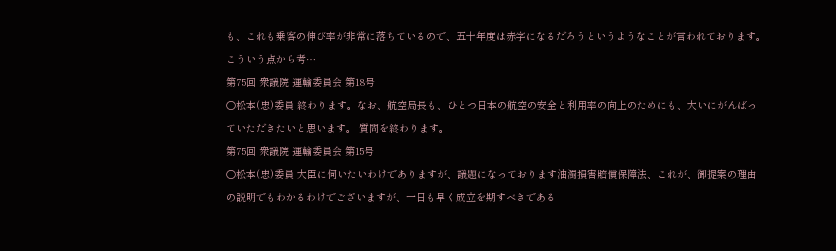も、これも乗客の伸び率が非常に落ちているので、五十年度は赤字になるだろうというようなことが言われております。こういう点から考…
第75回 衆議院 運輸委員会 第18号
○松本(忠)委員 終わります。なお、航空局長も、ひとつ日本の航空の安全と利用率の向上のためにも、大いにがんばっていただきたいと思います。 質問を終わります。
第75回 衆議院 運輸委員会 第15号
○松本(忠)委員 大臣に伺いたいわけでありますが、議題になっております油濁損害賠償保障法、これが、御提案の理由の説明でもわかるわけでございますが、一日も早く成立を期すべきである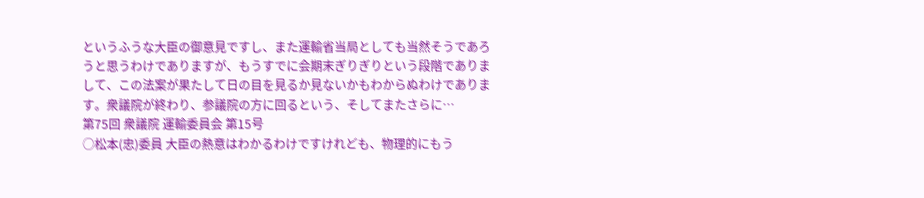というふうな大臣の御意見ですし、また運輸省当局としても当然そうであろうと思うわけでありますが、もうすでに会期末ぎりぎりという段階でありまして、この法案が果たして日の目を見るか見ないかもわからぬわけであります。衆議院が終わり、参議院の方に回るという、そしてまたさらに…
第75回 衆議院 運輸委員会 第15号
○松本(忠)委員 大臣の熱意はわかるわけですけれども、物理的にもう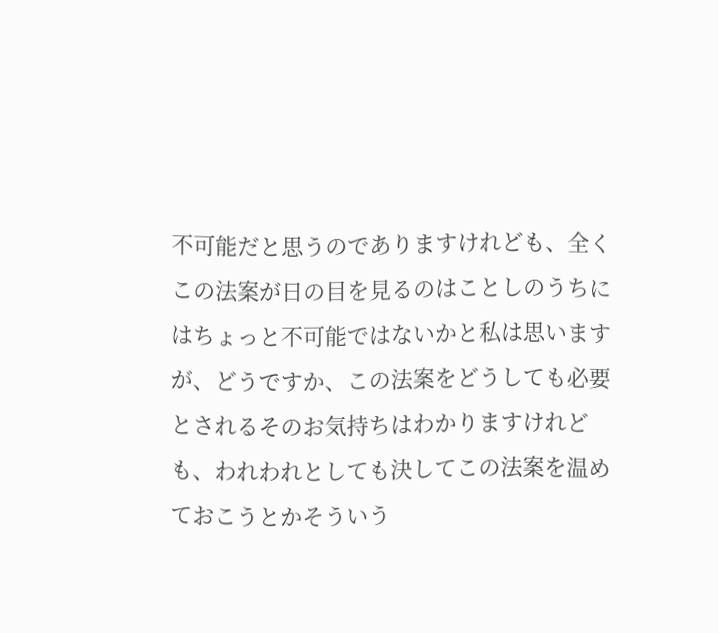不可能だと思うのでありますけれども、全くこの法案が日の目を見るのはことしのうちにはちょっと不可能ではないかと私は思いますが、どうですか、この法案をどうしても必要とされるそのお気持ちはわかりますけれども、われわれとしても決してこの法案を温めておこうとかそういう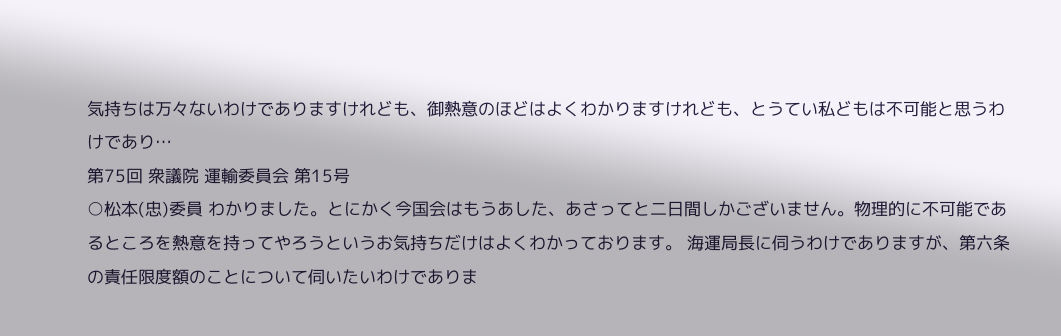気持ちは万々ないわけでありますけれども、御熱意のほどはよくわかりますけれども、とうてい私どもは不可能と思うわけであり…
第75回 衆議院 運輸委員会 第15号
○松本(忠)委員 わかりました。とにかく今国会はもうあした、あさってと二日間しかございません。物理的に不可能であるところを熱意を持ってやろうというお気持ちだけはよくわかっております。 海運局長に伺うわけでありますが、第六条の責任限度額のことについて伺いたいわけでありま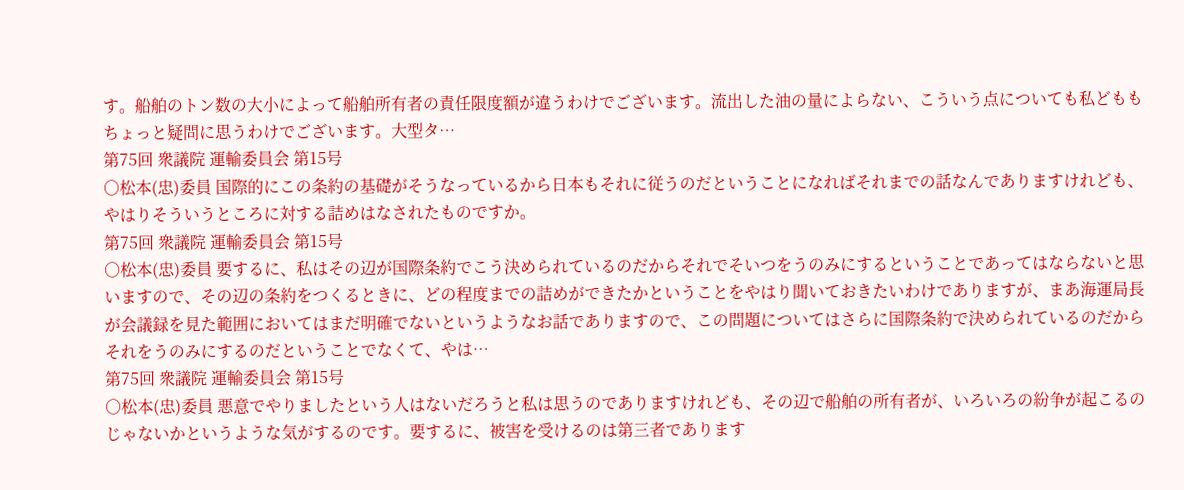す。船舶のトン数の大小によって船舶所有者の責任限度額が違うわけでございます。流出した油の量によらない、こういう点についても私どももちょっと疑問に思うわけでございます。大型タ…
第75回 衆議院 運輸委員会 第15号
○松本(忠)委員 国際的にこの条約の基礎がそうなっているから日本もそれに従うのだということになればそれまでの話なんでありますけれども、やはりそういうところに対する詰めはなされたものですか。
第75回 衆議院 運輸委員会 第15号
○松本(忠)委員 要するに、私はその辺が国際条約でこう決められているのだからそれでそいつをうのみにするということであってはならないと思いますので、その辺の条約をつくるときに、どの程度までの詰めができたかということをやはり聞いておきたいわけでありますが、まあ海運局長が会議録を見た範囲においてはまだ明確でないというようなお話でありますので、この問題についてはさらに国際条約で決められているのだからそれをうのみにするのだということでなくて、やは…
第75回 衆議院 運輸委員会 第15号
○松本(忠)委員 悪意でやりましたという人はないだろうと私は思うのでありますけれども、その辺で船舶の所有者が、いろいろの紛争が起こるのじゃないかというような気がするのです。要するに、被害を受けるのは第三者であります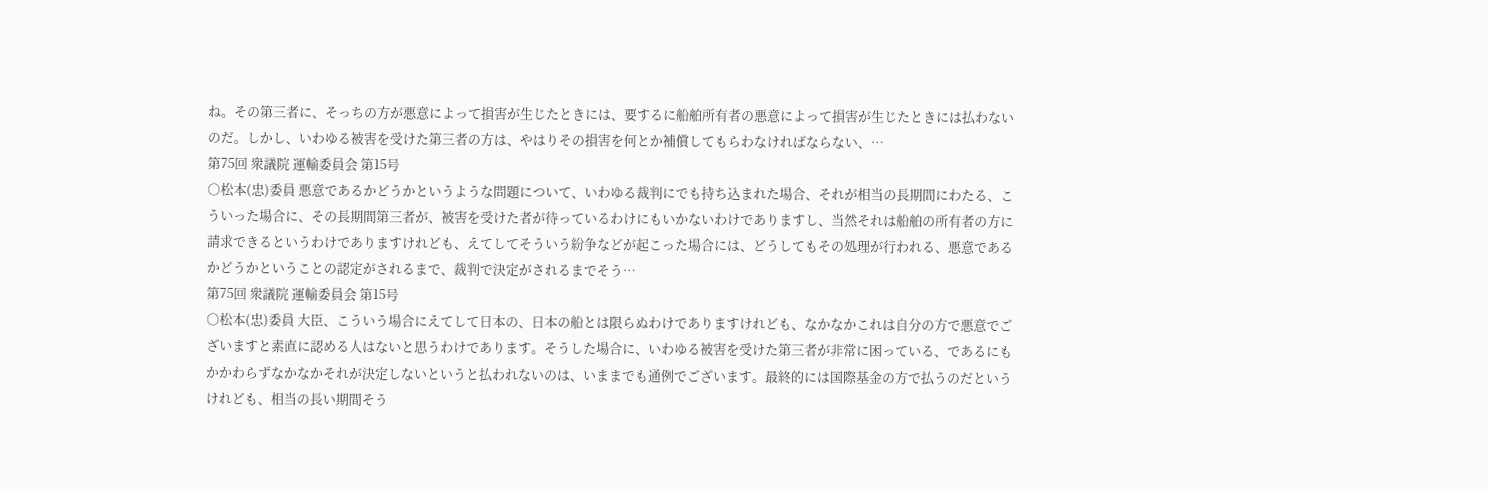ね。その第三者に、そっちの方が悪意によって損害が生じたときには、要するに船舶所有者の悪意によって損害が生じたときには払わないのだ。しかし、いわゆる被害を受けた第三者の方は、やはりその損害を何とか補償してもらわなければならない、…
第75回 衆議院 運輸委員会 第15号
○松本(忠)委員 悪意であるかどうかというような問題について、いわゆる裁判にでも持ち込まれた場合、それが相当の長期間にわたる、こういった場合に、その長期間第三者が、被害を受けた者が待っているわけにもいかないわけでありますし、当然それは船舶の所有者の方に請求できるというわけでありますけれども、えてしてそういう紛争などが起こった場合には、どうしてもその処理が行われる、悪意であるかどうかということの認定がされるまで、裁判で決定がされるまでそう…
第75回 衆議院 運輸委員会 第15号
○松本(忠)委員 大臣、こういう場合にえてして日本の、日本の船とは限らぬわけでありますけれども、なかなかこれは自分の方で悪意でございますと素直に認める人はないと思うわけであります。そうした場合に、いわゆる被害を受けた第三者が非常に困っている、であるにもかかわらずなかなかそれが決定しないというと払われないのは、いままでも通例でございます。最終的には国際基金の方で払うのだというけれども、相当の長い期間そう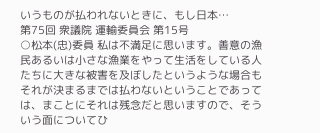いうものが払われないときに、もし日本…
第75回 衆議院 運輸委員会 第15号
○松本(忠)委員 私は不満足に思います。善意の漁民あるいは小さな漁業をやって生活をしている人たちに大きな被害を及ぼしたというような場合もそれが決まるまでは払わないということであっては、まことにそれは残念だと思いますので、そういう面についてひ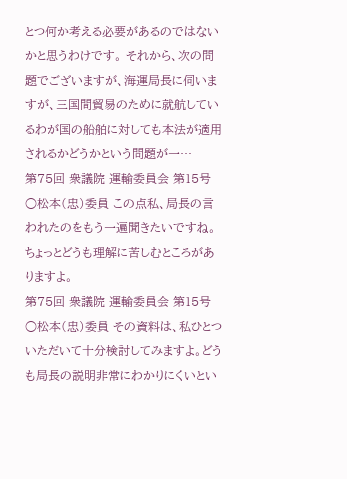とつ何か考える必要があるのではないかと思うわけです。 それから、次の問題でございますが、海運局長に伺いますが、三国間貿易のために就航しているわが国の船舶に対しても本法が適用されるかどうかという問題が一…
第75回 衆議院 運輸委員会 第15号
○松本(忠)委員 この点私、局長の言われたのをもう一遍聞きたいですね。ちょっとどうも理解に苦しむところがありますよ。
第75回 衆議院 運輸委員会 第15号
○松本(忠)委員 その資料は、私ひとついただいて十分検討してみますよ。どうも局長の説明非常にわかりにくいとい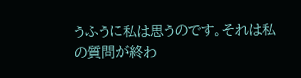うふうに私は思うのです。それは私の質問が終わ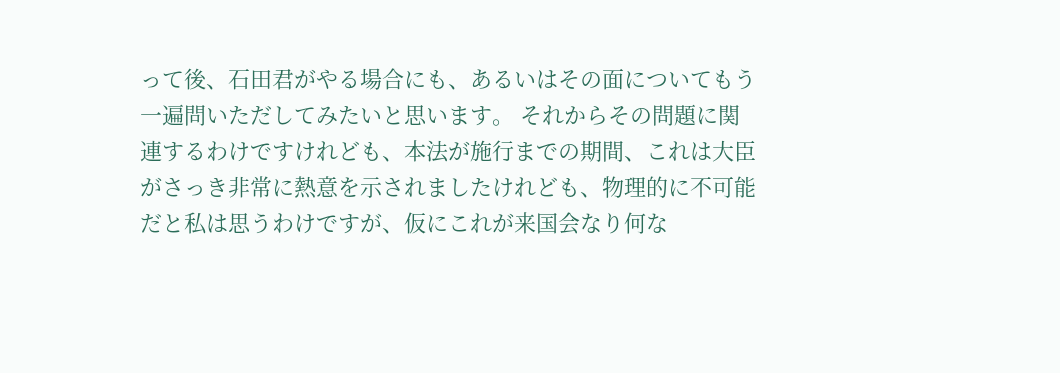って後、石田君がやる場合にも、あるいはその面についてもう一遍問いただしてみたいと思います。 それからその問題に関連するわけですけれども、本法が施行までの期間、これは大臣がさっき非常に熱意を示されましたけれども、物理的に不可能だと私は思うわけですが、仮にこれが来国会なり何な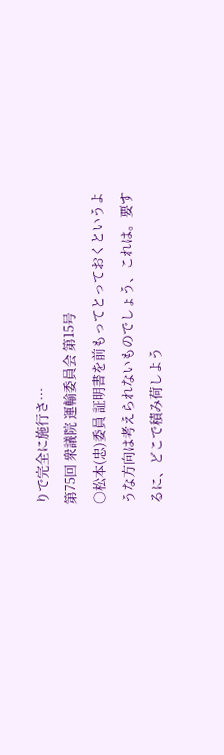りで完全に施行さ…
第75回 衆議院 運輸委員会 第15号
○松本(忠)委員 証明書を前もってとっておくというような方向は考えられないものでしょう、これは。要するに、どこで積み荷しよう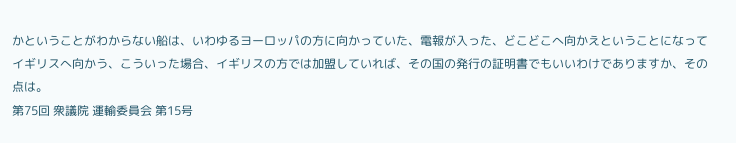かということがわからない船は、いわゆるヨーロッパの方に向かっていた、電報が入った、どこどこへ向かえということになってイギリスへ向かう、こういった場合、イギリスの方では加盟していれば、その国の発行の証明書でもいいわけでありますか、その点は。
第75回 衆議院 運輸委員会 第15号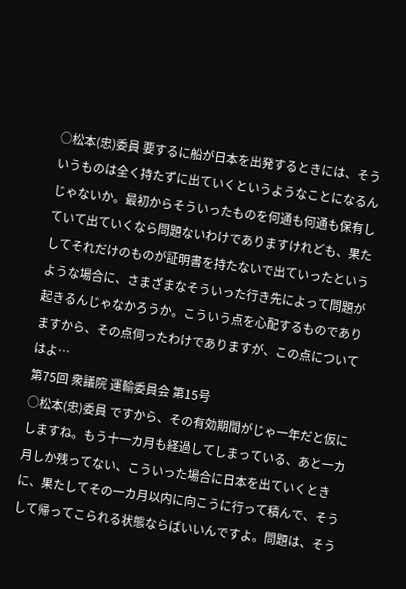○松本(忠)委員 要するに船が日本を出発するときには、そういうものは全く持たずに出ていくというようなことになるんじゃないか。最初からそういったものを何通も何通も保有していて出ていくなら問題ないわけでありますけれども、果たしてそれだけのものが証明書を持たないで出ていったというような場合に、さまざまなそういった行き先によって問題が起きるんじゃなかろうか。こういう点を心配するものでありますから、その点伺ったわけでありますが、この点についてはよ…
第75回 衆議院 運輸委員会 第15号
○松本(忠)委員 ですから、その有効期間がじゃ一年だと仮にしますね。もう十一カ月も経過してしまっている、あと一カ月しか残ってない、こういった場合に日本を出ていくときに、果たしてその一カ月以内に向こうに行って積んで、そうして帰ってこられる状態ならばいいんですよ。問題は、そう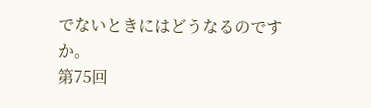でないときにはどうなるのですか。
第75回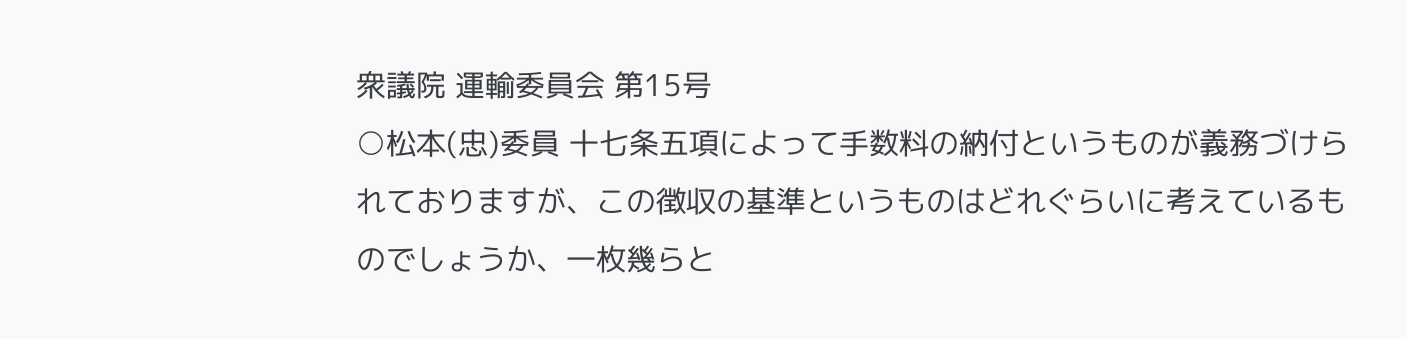衆議院 運輸委員会 第15号
○松本(忠)委員 十七条五項によって手数料の納付というものが義務づけられておりますが、この徴収の基準というものはどれぐらいに考えているものでしょうか、一枚幾らと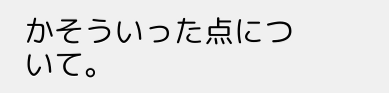かそういった点について。